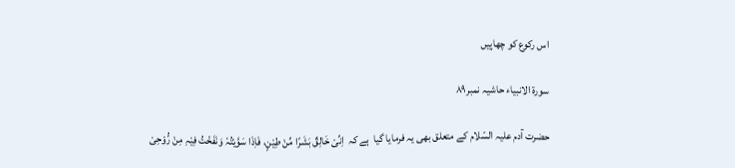اس رکوع کو چھاپیں

سورة الانبیاء حاشیہ نمبر۸۹

حضرت آدم علیہ السّلام کے متعلق بھی یہ فرمایا گیا  ہے کہ  اِنِّیْ خَالِقٌ بَشَرًا مِّنْ طِیْنٍ، فَاِذَا سَوَّیْتُہٗ وَنَفَخْتُ فِیْہِ مِنْ رُّوْحِیْ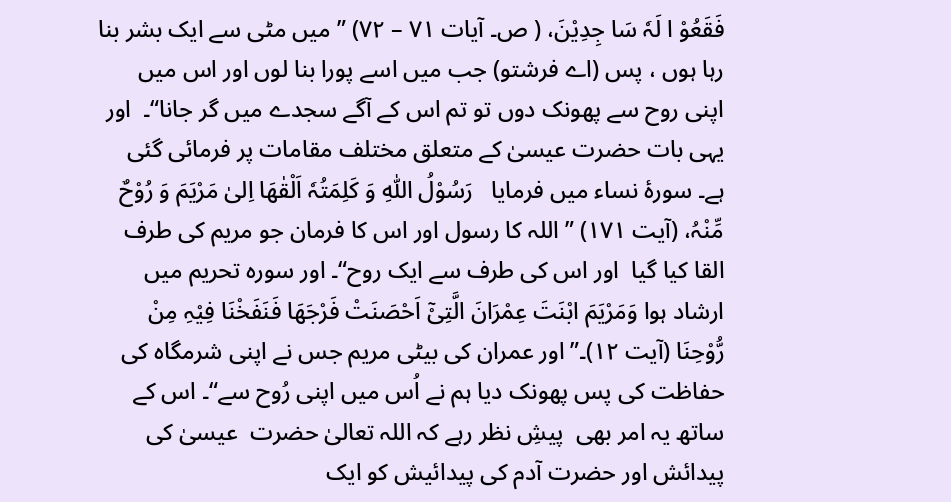فَقَعُوْ ا لَہٗ سَا جِدِیْنَ، ( ص۔ آیات ۷۱ – ۷۲) ” میں مٹی سے ایک بشر بنا رہا ہوں ، پس (اے فرشتو) جب میں اسے پورا بنا لوں اور اس میں اپنی روح سے پھونک دوں تو تم اس کے آگے سجدے میں گر جانا“۔  اور یہی بات حضرت عیسیٰ کے متعلق مختلف مقامات پر فرمائی گئی ہے۔ سورۂ نساء میں فرمایا   رَسُوْلُ اللّٰہِ وَ کَلِمَتُہٗ اَلْقٰھَا اِلیٰ مَرْیَمَ وَ رُوْحٌ مِّنْہُ، (آیت ۱۷۱) ” اللہ کا رسول اور اس کا فرمان جو مریم کی طرف القا کیا گیا  اور اس کی طرف سے ایک روح“۔ اور سورہ تحریم میں ارشاد ہوا وَمَرْیَمَ ابْنَتَ عِمْرَانَ الَّتِیْٓ اَحْصَنَتْ فَرْجَھَا فَنَفَخْنَا فِیْہِ مِنْ رُّوْحِنَا (آیت ۱۲)۔”اور عمران کی بیٹی مریم جس نے اپنی شرمگاہ کی حفاظت کی پس پھونک دیا ہم نے اُس میں اپنی رُوح سے“۔ اس کے ساتھ یہ امر بھی  پیشِ نظر رہے کہ اللہ تعالیٰ حضرت  عیسیٰ کی پیدائش اور حضرت آدم کی پیدائیش کو ایک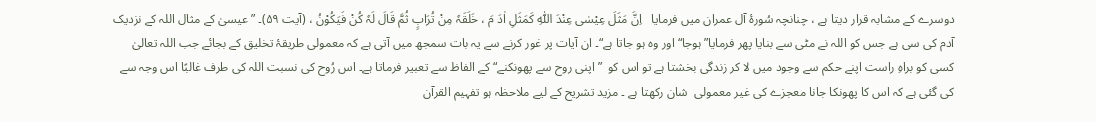دوسرے کے مشابہ قرار دیتا ہے ، چنانچہ سُورۂ آل عمران میں فرمایا   اِنَّ مَثَلَ عِیْسٰی عِنْدَ اللّٰہِ کَمَثَلِ اٰدَ مَ ، خَلَقَہٗ مِنْ تُرَابٍ ثُمَّ قَالَ لَہٗ کُنْ فَیَکُوْنُ ، (آیت ۵۹)۔ ” عیسیٰ کے مثال اللہ کے نزدیک آدم کی سی ہے جس کو اللہ نے مٹی سے بنایا پھر فرمایا” ہوجا“ اور وہ ہو جاتا ہے“۔ ان آیات پر غور کرنے سے یہ بات سمجھ میں آتی ہے کہ معمولی طریقۂ تخلیق کے بجائے جب اللہ تعالیٰ  کسی کو براہِ راست اپنے حکم سے وجود میں لا کر زندگی بخشتا ہے تو اس کو  ”اپنی روح سے پھونکنے“ کے الفاظ سے تعبیر فرماتا ہے۔ اس رُوح کی نسبت اللہ کی طرف غالبًا اس وجہ سے کی گئی ہے کہ اس کا پھونکا جانا معجزے کی غیر معمولی  شان رکھتا ہے ۔ مزید تشریح کے لیے ملاحظہ ہو تفہیم القرآن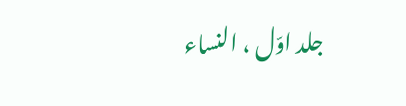جلد اوّل ، النساء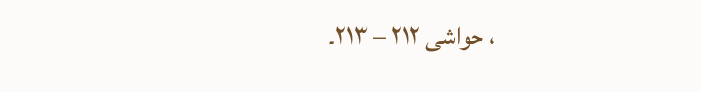، حواشی ۲۱۲ – ۲۱۳۔